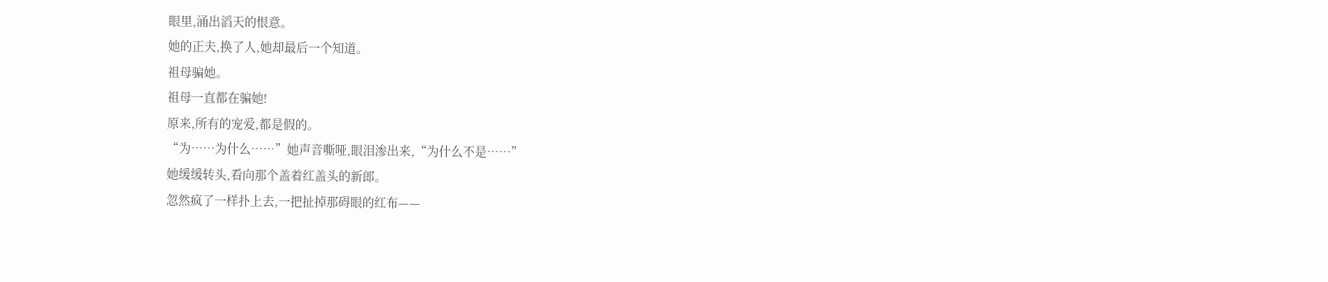眼里,涌出滔天的恨意。
她的正夫,换了人,她却最后一个知道。
祖母骗她。
祖母一直都在骗她!
原来,所有的宠爱,都是假的。
“为……为什么……”她声音嘶哑,眼泪渗出来,“为什么不是……”
她缓缓转头,看向那个盖着红盖头的新郎。
忽然疯了一样扑上去,一把扯掉那碍眼的红布——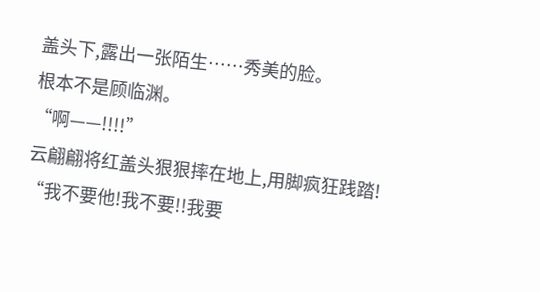盖头下,露出一张陌生……秀美的脸。
根本不是顾临渊。
“啊——!!!!”
云翩翩将红盖头狠狠摔在地上,用脚疯狂践踏!
“我不要他!我不要!!我要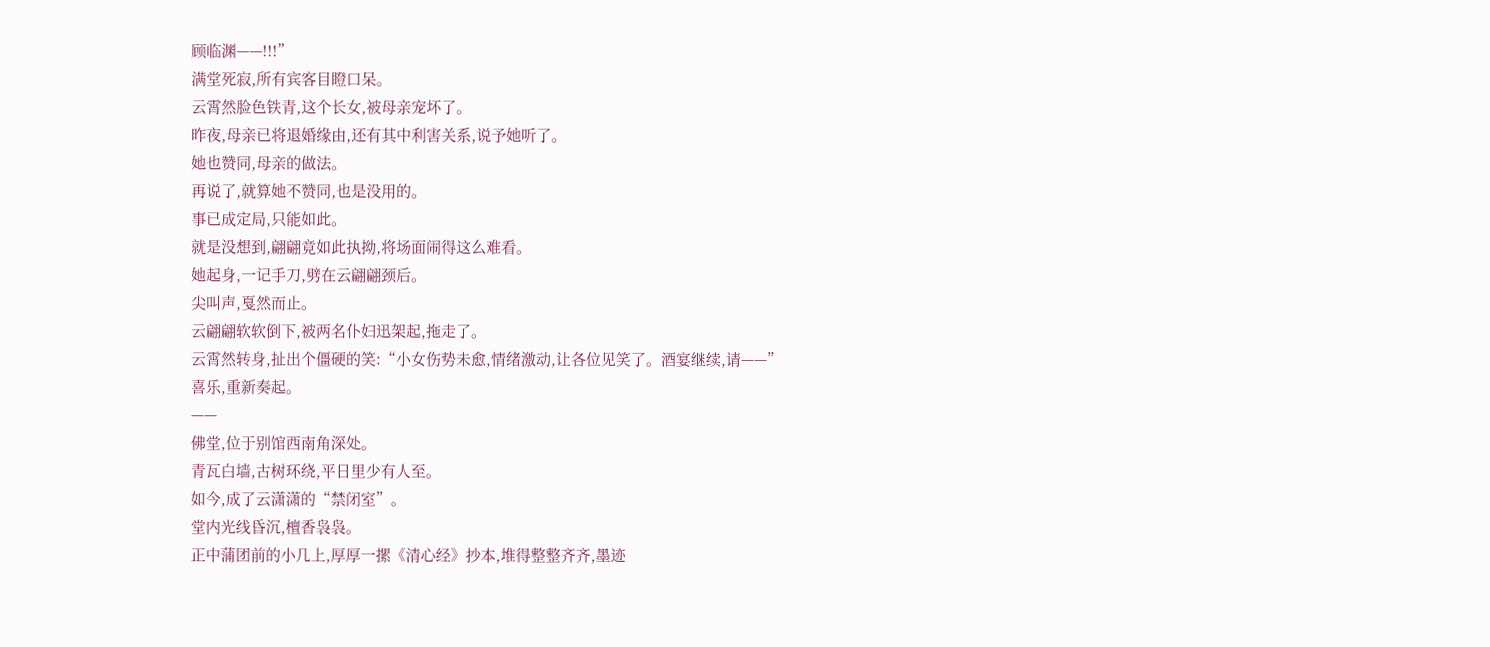顾临渊——!!!”
满堂死寂,所有宾客目瞪口呆。
云霄然脸色铁青,这个长女,被母亲宠坏了。
昨夜,母亲已将退婚缘由,还有其中利害关系,说予她听了。
她也赞同,母亲的做法。
再说了,就算她不赞同,也是没用的。
事已成定局,只能如此。
就是没想到,翩翩竟如此执拗,将场面闹得这么难看。
她起身,一记手刀,劈在云翩翩颈后。
尖叫声,戛然而止。
云翩翩软软倒下,被两名仆妇迅架起,拖走了。
云霄然转身,扯出个僵硬的笑:“小女伤势未愈,情绪激动,让各位见笑了。酒宴继续,请——”
喜乐,重新奏起。
——
佛堂,位于别馆西南角深处。
青瓦白墙,古树环绕,平日里少有人至。
如今,成了云潇潇的“禁闭室”。
堂内光线昏沉,檀香袅袅。
正中蒲团前的小几上,厚厚一摞《清心经》抄本,堆得整整齐齐,墨迹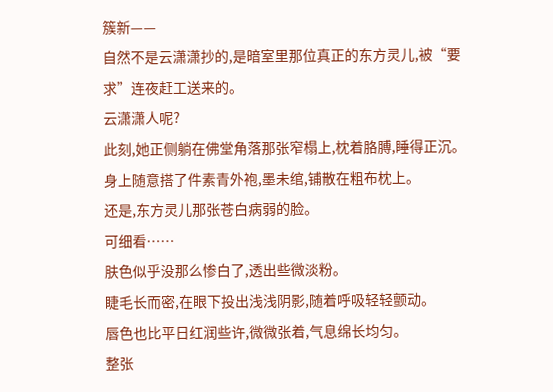簇新——
自然不是云潇潇抄的,是暗室里那位真正的东方灵儿,被“要求”连夜赶工送来的。
云潇潇人呢?
此刻,她正侧躺在佛堂角落那张窄榻上,枕着胳膊,睡得正沉。
身上随意搭了件素青外袍,墨未绾,铺散在粗布枕上。
还是,东方灵儿那张苍白病弱的脸。
可细看……
肤色似乎没那么惨白了,透出些微淡粉。
睫毛长而密,在眼下投出浅浅阴影,随着呼吸轻轻颤动。
唇色也比平日红润些许,微微张着,气息绵长均匀。
整张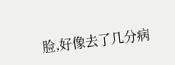脸,好像去了几分病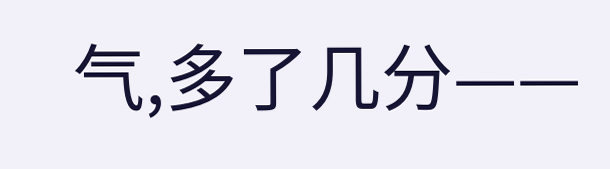气,多了几分——